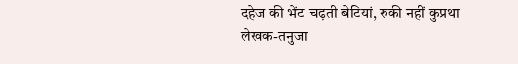दहेज की भेंट चढ़ती बेटियां, रुकी नहीं कुप्रथा
लेखक-तनुजा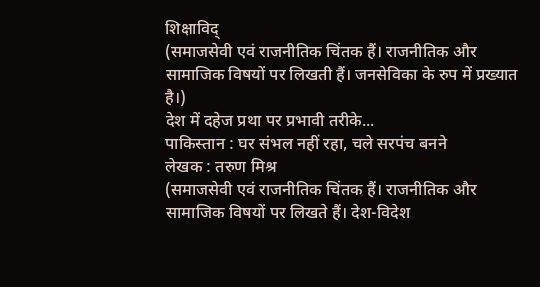शिक्षाविद्
(समाजसेवी एवं राजनीतिक चिंतक हैं। राजनीतिक और सामाजिक विषयों पर लिखती हैं। जनसेविका के रुप में प्रख्यात है।)
देश में दहेज प्रथा पर प्रभावी तरीके...
पाकिस्तान : घर संभल नहीं रहा, चले सरपंच बनने
लेखक : तरुण मिश्र
(समाजसेवी एवं राजनीतिक चिंतक हैं। राजनीतिक और सामाजिक विषयों पर लिखते हैं। देश-विदेश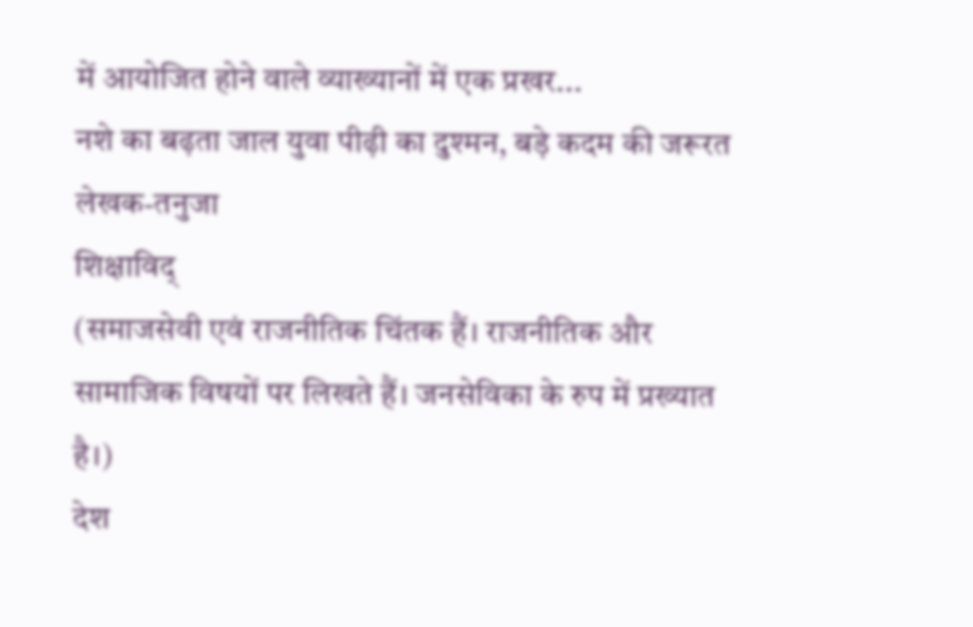में आयोजित होने वाले व्याख्यानों में एक प्रखर...
नशे का बढ़ता जाल युवा पीढ़ी का दुश्मन, बड़े कदम की जरूरत
लेखक-तनुजा
शिक्षाविद्
(समाजसेवी एवं राजनीतिक चिंतक हैं। राजनीतिक और सामाजिक विषयों पर लिखते हैं। जनसेविका के रुप में प्रख्यात है।)
देश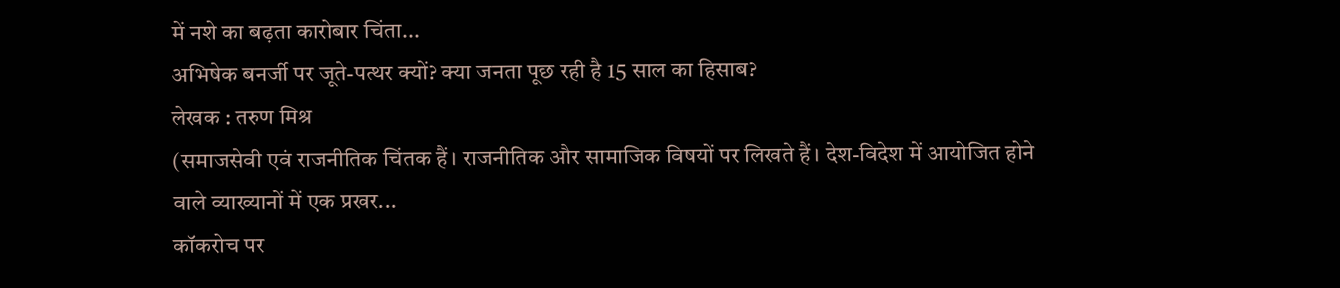में नशे का बढ़ता कारोबार चिंता...
अभिषेक बनर्जी पर जूते-पत्थर क्यों? क्या जनता पूछ रही है 15 साल का हिसाब?
लेखक : तरुण मिश्र
(समाजसेवी एवं राजनीतिक चिंतक हैं। राजनीतिक और सामाजिक विषयों पर लिखते हैं। देश-विदेश में आयोजित होने वाले व्याख्यानों में एक प्रखर...
कॉकरोच पर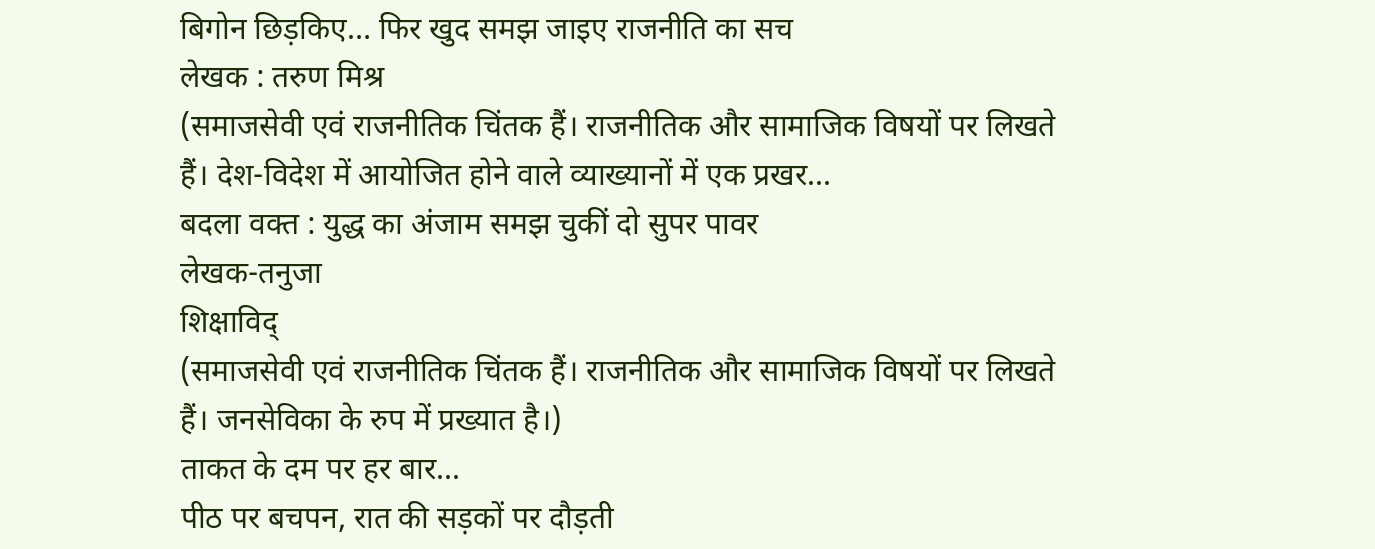बिगोन छिड़किए… फिर खुद समझ जाइए राजनीति का सच
लेखक : तरुण मिश्र
(समाजसेवी एवं राजनीतिक चिंतक हैं। राजनीतिक और सामाजिक विषयों पर लिखते हैं। देश-विदेश में आयोजित होने वाले व्याख्यानों में एक प्रखर...
बदला वक्त : युद्ध का अंजाम समझ चुकीं दो सुपर पावर
लेखक-तनुजा
शिक्षाविद्
(समाजसेवी एवं राजनीतिक चिंतक हैं। राजनीतिक और सामाजिक विषयों पर लिखते हैं। जनसेविका के रुप में प्रख्यात है।)
ताकत के दम पर हर बार...
पीठ पर बचपन, रात की सड़कों पर दौड़ती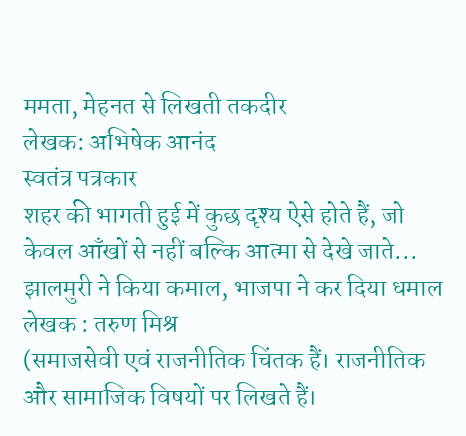ममता, मेहनत से लिखती तकदीर
लेखक: अभिषेक आनंद
स्वतंत्र पत्रकार
शहर की भागती हुई में कुछ दृश्य ऐसे होते हैं, जो केवल आँखों से नहीं बल्कि आत्मा से देखे जाते...
झालमुरी ने किया कमाल, भाजपा ने कर दिया धमाल
लेखक : तरुण मिश्र
(समाजसेवी एवं राजनीतिक चिंतक हैं। राजनीतिक और सामाजिक विषयों पर लिखते हैं।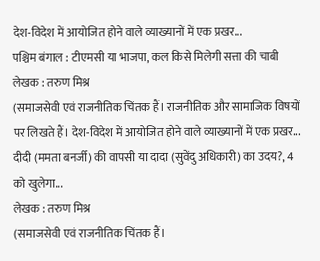देश-विदेश में आयोजित होने वाले व्याख्यानों में एक प्रखर...
पश्चिम बंगाल : टीएमसी या भाजपा, कल किसे मिलेगी सत्ता की चाबी
लेखक : तरुण मिश्र
(समाजसेवी एवं राजनीतिक चिंतक हैं। राजनीतिक और सामाजिक विषयों पर लिखते हैं। देश-विदेश में आयोजित होने वाले व्याख्यानों में एक प्रखर...
दीदी (ममता बनर्जी) की वापसी या दादा (सुवेंदु अधिकारी) का उदय?, 4 को खुलेगा...
लेखक : तरुण मिश्र
(समाजसेवी एवं राजनीतिक चिंतक हैं।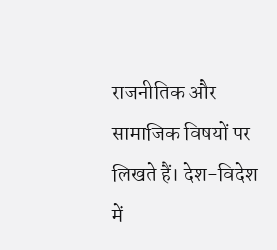राजनीतिक और सामाजिक विषयों पर लिखते हैं। देश-विदेश में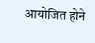आयोजित होने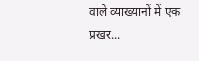वाले व्याख्यानों में एक प्रखर...